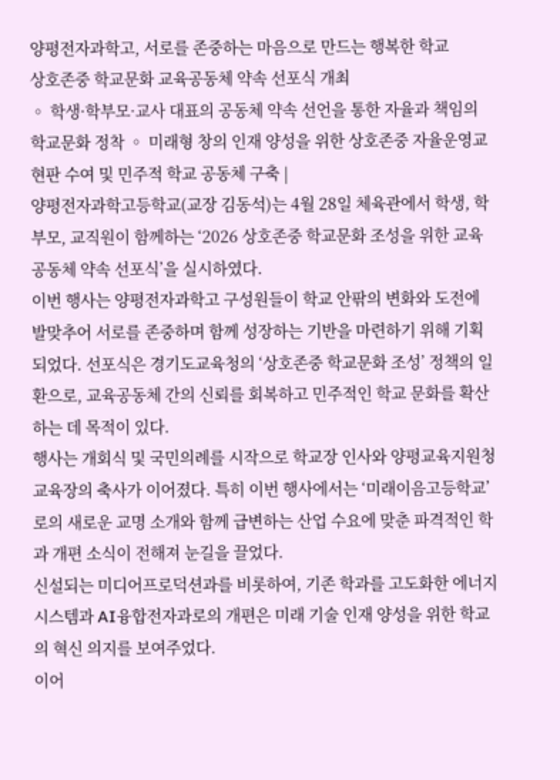양평전자과학고, 서로를 존중하는 마음으로 만드는 행복한 학교
상호존중 학교문화 교육공동체 약속 선포식 개최
◦ 학생·학부모·교사 대표의 공동체 약속 선언을 통한 자율과 책임의 학교문화 정착 ◦ 미래형 창의 인재 양성을 위한 상호존중 자율운영교 현판 수여 및 민주적 학교 공동체 구축 |
양평전자과학고등학교(교장 김동석)는 4월 28일 체육관에서 학생, 학부모, 교직원이 함께하는 ‘2026 상호존중 학교문화 조성을 위한 교육공동체 약속 선포식’을 실시하였다.
이번 행사는 양평전자과학고 구성원들이 학교 안팎의 변화와 도전에 발맞추어 서로를 존중하며 함께 성장하는 기반을 마련하기 위해 기획되었다. 선포식은 경기도교육청의 ‘상호존중 학교문화 조성’ 정책의 일환으로, 교육공동체 간의 신뢰를 회복하고 민주적인 학교 문화를 확산하는 데 목적이 있다.
행사는 개회식 및 국민의례를 시작으로 학교장 인사와 양평교육지원청 교육장의 축사가 이어졌다. 특히 이번 행사에서는 ‘미래이음고등학교’로의 새로운 교명 소개와 함께 급변하는 산업 수요에 맞춘 파격적인 학과 개편 소식이 전해져 눈길을 끌었다.
신설되는 미디어프로덕션과를 비롯하여, 기존 학과를 고도화한 에너지시스템과 AI융합전자과로의 개편은 미래 기술 인재 양성을 위한 학교의 혁신 의지를 보여주었다.
이어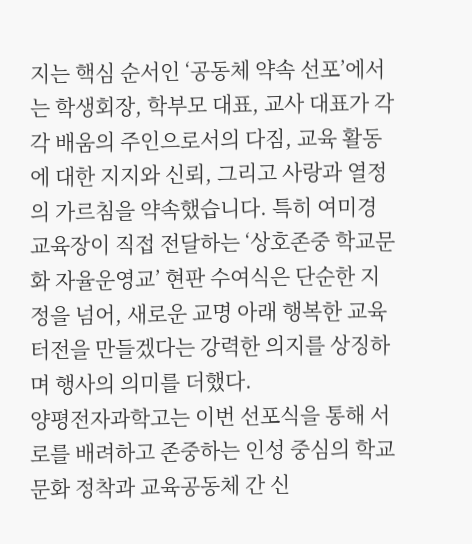지는 핵심 순서인 ‘공동체 약속 선포’에서는 학생회장, 학부모 대표, 교사 대표가 각각 배움의 주인으로서의 다짐, 교육 활동에 대한 지지와 신뢰, 그리고 사랑과 열정의 가르침을 약속했습니다. 특히 여미경 교육장이 직접 전달하는 ‘상호존중 학교문화 자율운영교’ 현판 수여식은 단순한 지정을 넘어, 새로운 교명 아래 행복한 교육 터전을 만들겠다는 강력한 의지를 상징하며 행사의 의미를 더했다.
양평전자과학고는 이번 선포식을 통해 서로를 배려하고 존중하는 인성 중심의 학교문화 정착과 교육공동체 간 신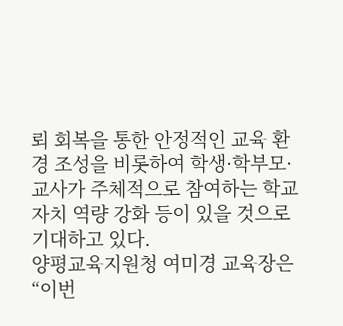뢰 회복을 통한 안정적인 교육 환경 조성을 비롯하여 학생·학부모·교사가 주체적으로 참여하는 학교 자치 역량 강화 등이 있을 것으로 기대하고 있다.
양평교육지원청 여미경 교육장은 “이번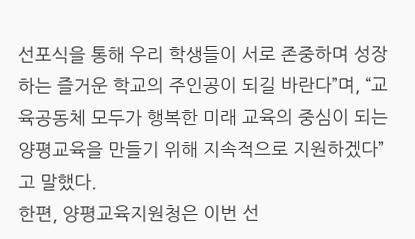선포식을 통해 우리 학생들이 서로 존중하며 성장하는 즐거운 학교의 주인공이 되길 바란다”며, “교육공동체 모두가 행복한 미래 교육의 중심이 되는 양평교육을 만들기 위해 지속적으로 지원하겠다”고 말했다.
한편, 양평교육지원청은 이번 선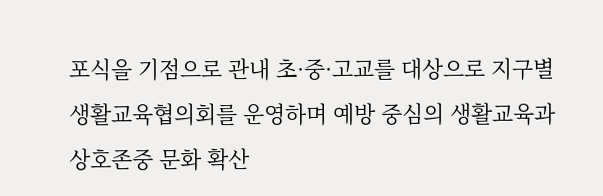포식을 기점으로 관내 초·중·고교를 대상으로 지구별 생활교육협의회를 운영하며 예방 중심의 생활교육과 상호존중 문화 확산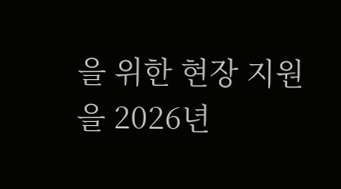을 위한 현장 지원을 2026년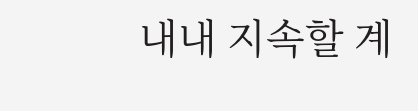내내 지속할 계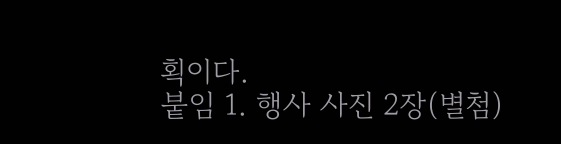획이다.
붙임 1. 행사 사진 2장(별첨)